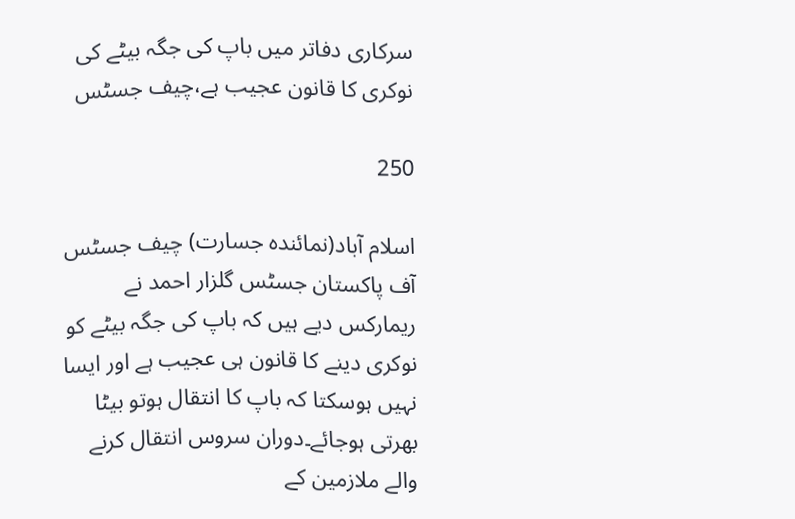سرکاری دفاتر میں باپ کی جگہ بیٹے کی نوکری کا قانون عجیب ہے،چیف جسٹس

250

اسلام آباد(نمائندہ جسارت) چیف جسٹس آف پاکستان جسٹس گلزار احمد نے ریمارکس دیے ہیں کہ باپ کی جگہ بیٹے کو نوکری دینے کا قانون ہی عجیب ہے اور ایسا نہیں ہوسکتا کہ باپ کا انتقال ہوتو بیٹا بھرتی ہوجائے۔دوران سروس انتقال کرنے والے ملازمین کے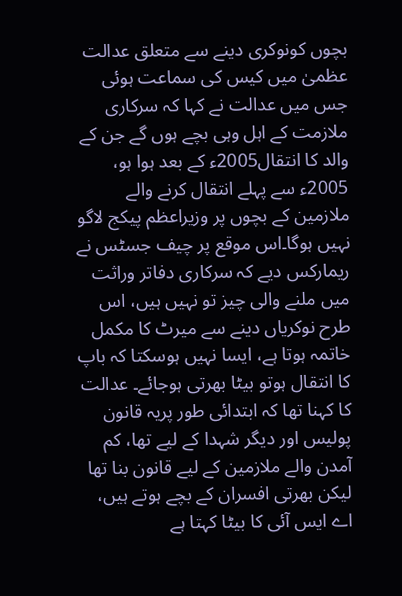بچوں کونوکری دینے سے متعلق عدالت عظمیٰ میں کیس کی سماعت ہوئی جس میں عدالت نے کہا کہ سرکاری ملازمت کے اہل وہی بچے ہوں گے جن کے والد کا انتقال2005ء کے بعد ہوا ہو، 2005ء سے پہلے انتقال کرنے والے ملازمین کے بچوں پر وزیراعظم پیکج لاگو نہیں ہوگا۔اس موقع پر چیف جسٹس نے ریمارکس دیے کہ سرکاری دفاتر وراثت میں ملنے والی چیز تو نہیں ہیں، اس طرح نوکریاں دینے سے میرٹ کا مکمل خاتمہ ہوتا ہے، ایسا نہیں ہوسکتا کہ باپ کا انتقال ہوتو بیٹا بھرتی ہوجائے۔ عدالت کا کہنا تھا کہ ابتدائی طور پریہ قانون پولیس اور دیگر شہدا کے لیے تھا، کم آمدن والے ملازمین کے لیے قانون بنا تھا لیکن بھرتی افسران کے بچے ہوتے ہیں، اے ایس آئی کا بیٹا کہتا ہے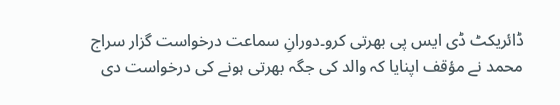ڈائریکٹ ڈی ایس پی بھرتی کرو۔دورانِ سماعت درخواست گزار سراج محمد نے مؤقف اپنایا کہ والد کی جگہ بھرتی ہونے کی درخواست دی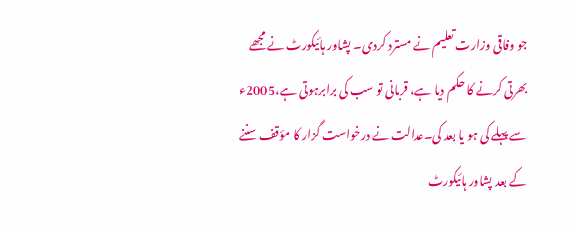جو وفاقی وزارت تعلیم نے مسترد کردی۔ پشاور ہائیکورٹ نے مجھے بھرتی کرنے کا حکم دیا ہے، قربانی تو سب کی برابرہوتی ہے،2005ء سے پہلے کی ہو یا بعد کی۔عدالت نے درخواست گزار کا مؤقف سننے کے بعد پشاور ہائیکورٹ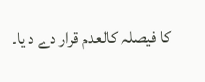کا فیصلہ کالعدم قرار دے د یا۔